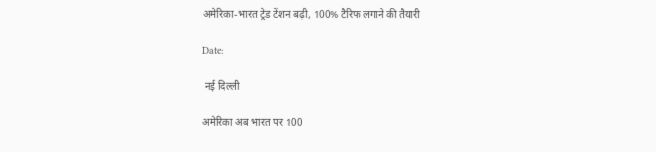अमेरिका-भारत ट्रेड टेंशन बढ़ी, 100% टैरिफ लगाने की तैयारी

Date:

 नई दिल्ली

अमेरिका अब भारत पर 100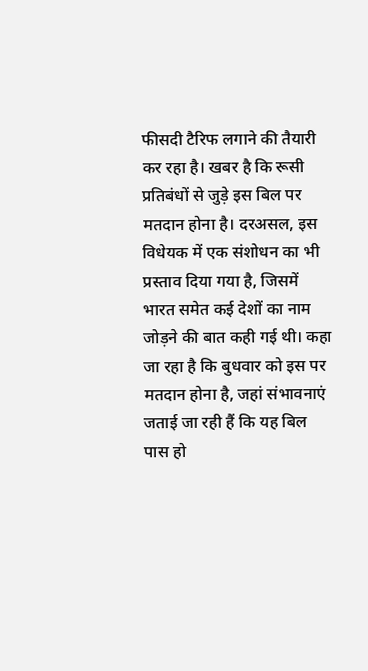फीसदी टैरिफ लगाने की तैयारी कर रहा है। खबर है कि रूसी प्रतिबंधों से जुड़े इस बिल पर मतदान होना है। दरअसल, इस विधेयक में एक संशोधन का भी प्रस्ताव दिया गया है, जिसमें भारत समेत कई देशों का नाम जोड़ने की बात कही गई थी। कहा जा रहा है कि बुधवार को इस पर मतदान होना है, जहां संभावनाएं जताई जा रही हैं कि यह बिल पास हो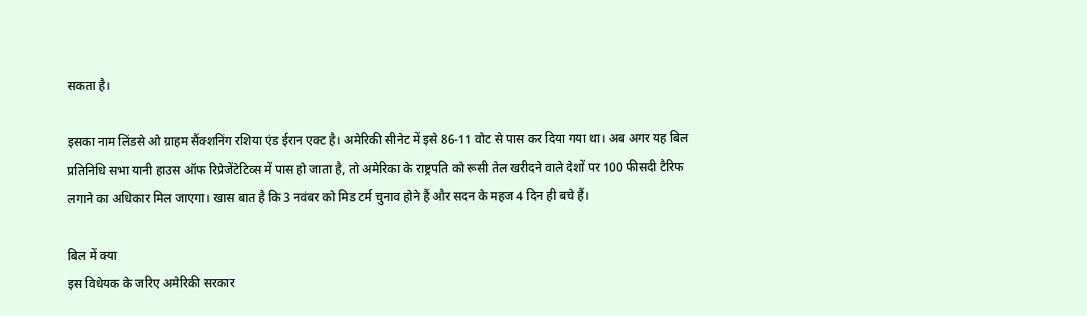सकता है।

इसका नाम लिंडसे ओ ग्राहम सैंक्शनिंग रशिया एंड ईरान एक्ट है। अमेरिकी सीनेट में इसे 86-11 वोट से पास कर दिया गया था। अब अगर यह बिल प्रतिनिधि सभा यानी हाउस ऑफ रिप्रेजेंटेटिव्स में पास हो जाता है, तो अमेरिका के राष्ट्रपति को रूसी तेल खरीदने वाले देशों पर 100 फीसदी टैरिफ लगाने का अधिकार मिल जाएगा। खास बात है कि 3 नवंबर को मिड टर्म चुनाव होने हैं और सदन के महज 4 दिन ही बचे हैं।

बिल में क्या
इस विधेयक के जरिए अमेरिकी सरकार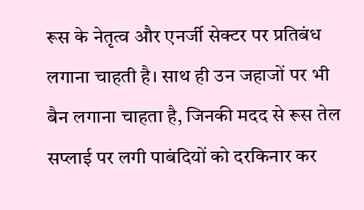रूस के नेतृत्व और एनर्जी सेक्टर पर प्रतिबंध लगाना चाहती है। साथ ही उन जहाजों पर भी बैन लगाना चाहता है, जिनकी मदद से रूस तेल सप्लाई पर लगी पाबंदियों को दरकिनार कर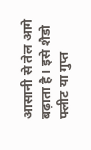आसानी से तेल आगे बढ़ाता है। इसे शैडो फ्लीट या गुप्त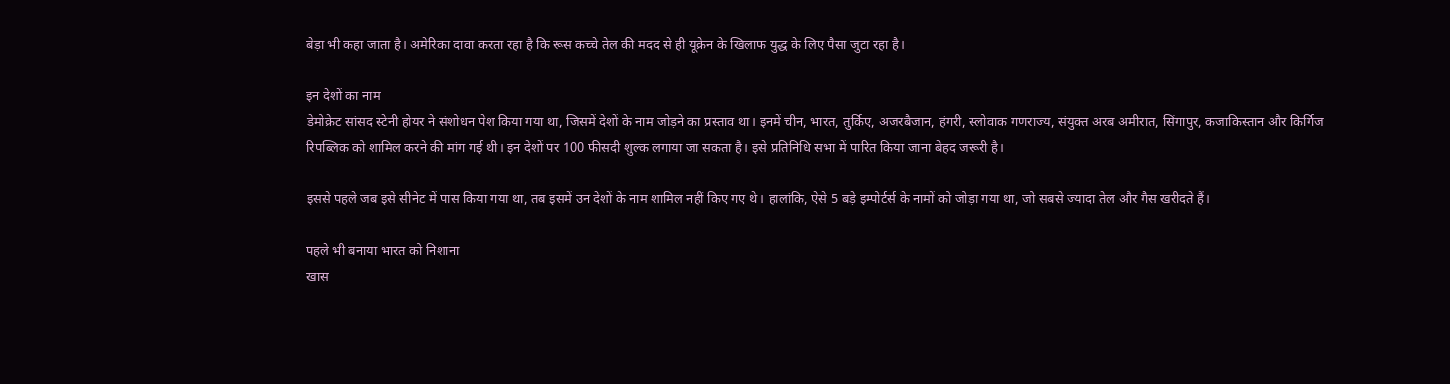बेड़ा भी कहा जाता है। अमेरिका दावा करता रहा है कि रूस कच्चे तेल की मदद से ही यूक्रेन के खिलाफ युद्ध के लिए पैसा जुटा रहा है।

इन देशों का नाम
डेमोक्रेट सांसद स्टेनी होयर ने संशोधन पेश किया गया था, जिसमें देशों के नाम जोड़ने का प्रस्ताव था। इनमें चीन, भारत, तुर्किए, अजरबैजान, हंगरी, स्लोवाक गणराज्य, संयुक्त अरब अमीरात, सिंगापुर, कजाकिस्तान और किर्गिज रिपब्लिक को शामिल करने की मांग गई थी। इन देशों पर 100 फीसदी शुल्क लगाया जा सकता है। इसे प्रतिनिधि सभा में पारित किया जाना बेहद जरूरी है।

इससे पहले जब इसे सीनेट में पास किया गया था, तब इसमें उन देशों के नाम शामिल नहीं किए गए थे। हालांकि, ऐसे 5 बड़े इम्पोर्टर्स के नामों को जोड़ा गया था, जो सबसे ज्यादा तेल और गैस खरीदते हैं।

पहले भी बनाया भारत को निशाना
खास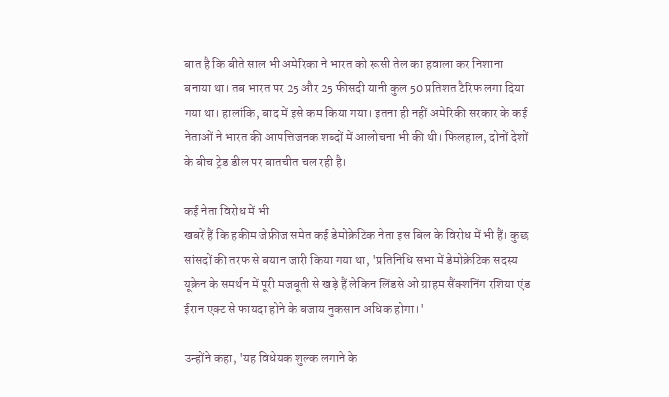बात है कि बीते साल भी अमेरिका ने भारत को रूसी तेल का हवाला कर निशाना बनाया था। तब भारत पर 25 और 25 फीसदी यानी कुल 50 प्रतिशत टैरिफ लगा दिया गया था। हालांकि, बाद में इसे कम किया गया। इतना ही नहीं अमेरिकी सरकार के कई नेताओं ने भारत की आपत्तिजनक शब्दों में आलोचना भी की थी। फिलहाल, दोनों देशों के बीच ट्रेड डील पर बातचीत चल रही है।

कई नेता विरोध में भी
खबरें हैं कि हकीम जेफ्रीज समेत कई डेमोक्रेटिक नेता इस बिल के विरोध में भी हैं। कुछ सांसदों की तरफ से बयान जारी किया गया था, 'प्रतिनिधि सभा में डेमोक्रेटिक सदस्य यूक्रेन के समर्थन में पूरी मजबूती से खड़े हैं लेकिन लिंडसे ओ ग्राहम सैंक्शनिंग रशिया एंड ईरान एक्ट से फायदा होने के बजाय नुकसान अधिक होगा।'

उन्होंने कहा, 'यह विधेयक शुल्क लगाने के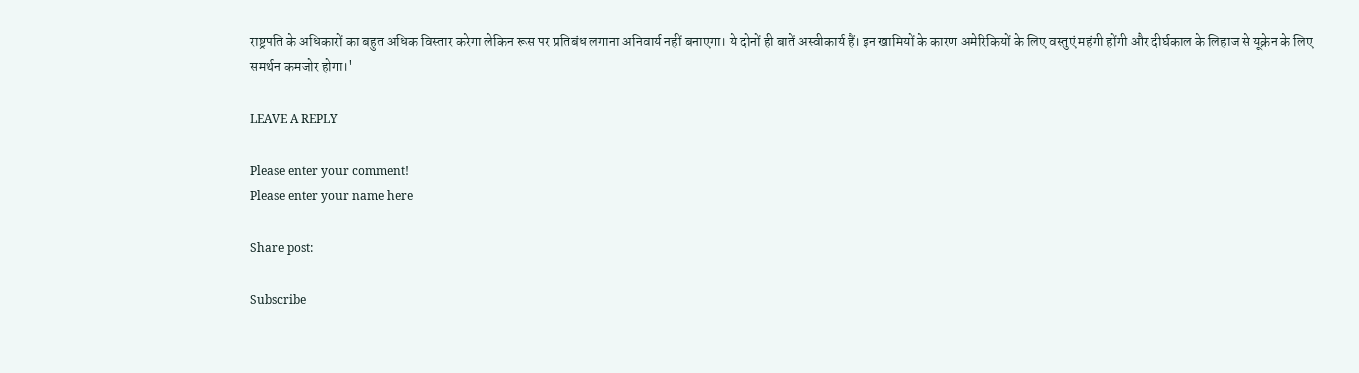राष्ट्रपति के अधिकारों का बहुत अधिक विस्तार करेगा लेकिन रूस पर प्रतिबंध लगाना अनिवार्य नहीं बनाएगा। ये दोनों ही बातें अस्वीकार्य हैं। इन खामियों के कारण अमेरिकियों के लिए वस्तुएं महंगी होंगी और दीर्घकाल के लिहाज से यूक्रेन के लिए समर्थन कमजोर होगा।'

LEAVE A REPLY

Please enter your comment!
Please enter your name here

Share post:

Subscribe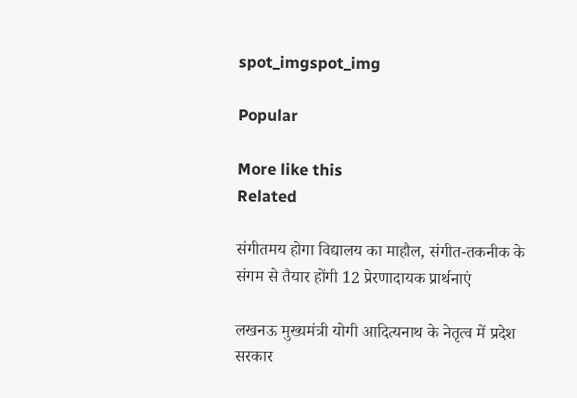spot_imgspot_img

Popular

More like this
Related

संगीतमय होगा विद्यालय का माहौल, संगीत-तकनीक के संगम से तैयार होंगी 12 प्रेरणादायक प्रार्थनाएं

लखनऊ मुख्यमंत्री योगी आदित्यनाथ के नेतृत्व में प्रदेश सरकार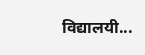विद्यालयी...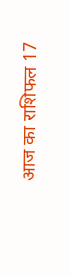आज का राशिफल 17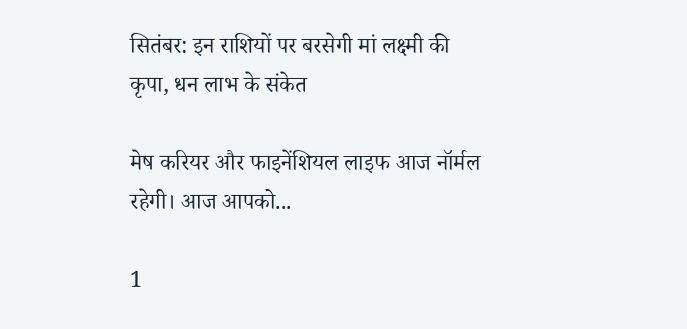सितंबर: इन राशियों पर बरसेगी मां लक्ष्मी की कृपा, धन लाभ के संकेत

मेष करियर और फाइनेंशियल लाइफ आज नॉर्मल रहेगी। आज आपको...

1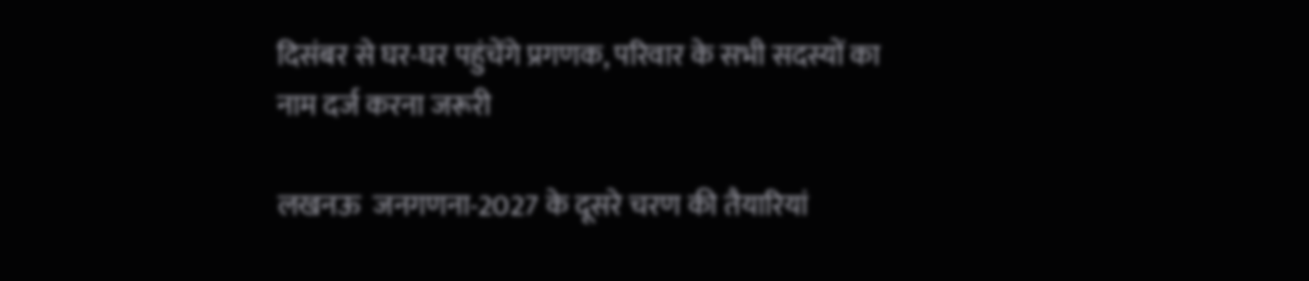दिसंबर से घर-घर पहुंचेंगे प्रगणक, परिवार के सभी सदस्यों का नाम दर्ज करना जरूरी

लखनऊ  जनगणना-2027 के दूसरे चरण की तैयारियां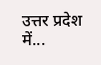उत्तर प्रदेश में...